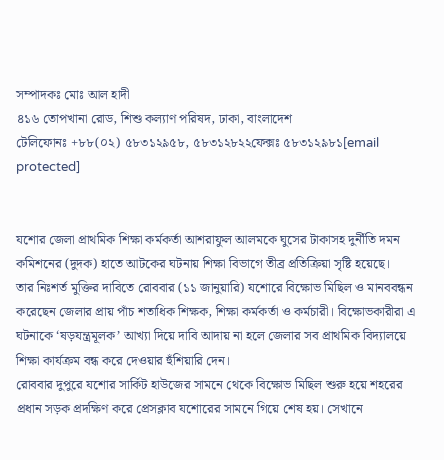সম্পাদকঃ মোঃ আল হাদী
৪১৬ তোপখানা রোড, শিশু কল্যাণ পরিষদ, ঢাকা, বাংলাদেশ
টেলিফোনঃ +৮৮(০২) ৫৮৩১২৯৫৮, ৫৮৩১২৮২২ফেক্সঃ ৫৮৩১২৯৮১[email protected]


যশোর জেলা প্রাথমিক শিক্ষা কর্মকর্তা আশরাফুল আলমকে ঘুসের টাকাসহ দুর্নীতি দমন কমিশনের (দুদক) হাতে আটকের ঘটনায় শিক্ষা বিভাগে তীব্র প্রতিক্রিয়া সৃষ্টি হয়েছে।
তার নিঃশর্ত মুক্তির দাবিতে রোববার (১১ জানুয়ারি) যশোরে বিক্ষোভ মিছিল ও মানববন্ধন করেছেন জেলার প্রায় পাঁচ শতাধিক শিক্ষক, শিক্ষা কর্মকর্তা ও কর্মচারী। বিক্ষোভকারীরা এ ঘটনাকে ‘ষড়যন্ত্রমূলক’ আখ্যা দিয়ে দাবি আদায় না হলে জেলার সব প্রাথমিক বিদ্যালয়ে শিক্ষা কার্যক্রম বন্ধ করে দেওয়ার হুঁশিয়ারি দেন।
রোববার দুপুরে যশোর সার্কিট হাউজের সামনে থেকে বিক্ষোভ মিছিল শুরু হয়ে শহরের প্রধান সড়ক প্রদক্ষিণ করে প্রেসক্লাব যশোরের সামনে গিয়ে শেষ হয়। সেখানে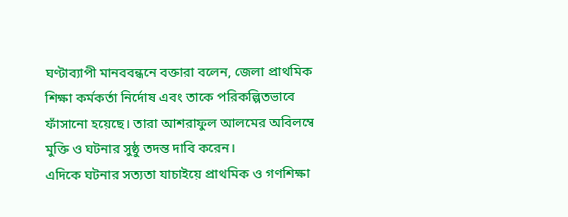ঘণ্টাব্যাপী মানববন্ধনে বক্তারা বলেন, জেলা প্রাথমিক শিক্ষা কর্মকর্তা নির্দোষ এবং তাকে পরিকল্পিতভাবে ফাঁসানো হয়েছে। তারা আশরাফুল আলমের অবিলম্বে মুক্তি ও ঘটনার সুষ্ঠু তদন্ত দাবি করেন।
এদিকে ঘটনার সত্যতা যাচাইয়ে প্রাথমিক ও গণশিক্ষা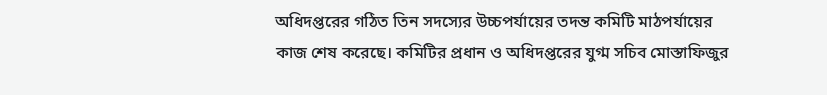অধিদপ্তরের গঠিত তিন সদস্যের উচ্চপর্যায়ের তদন্ত কমিটি মাঠপর্যায়ের কাজ শেষ করেছে। কমিটির প্রধান ও অধিদপ্তরের যুগ্ম সচিব মোস্তাফিজুর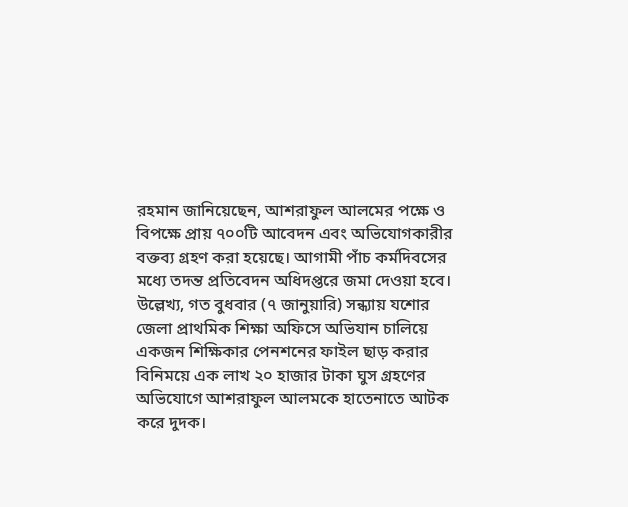রহমান জানিয়েছেন, আশরাফুল আলমের পক্ষে ও বিপক্ষে প্রায় ৭০০টি আবেদন এবং অভিযোগকারীর বক্তব্য গ্রহণ করা হয়েছে। আগামী পাঁচ কর্মদিবসের মধ্যে তদন্ত প্রতিবেদন অধিদপ্তরে জমা দেওয়া হবে।
উল্লেখ্য, গত বুধবার (৭ জানুয়ারি) সন্ধ্যায় যশোর জেলা প্রাথমিক শিক্ষা অফিসে অভিযান চালিয়ে একজন শিক্ষিকার পেনশনের ফাইল ছাড় করার বিনিময়ে এক লাখ ২০ হাজার টাকা ঘুস গ্রহণের অভিযোগে আশরাফুল আলমকে হাতেনাতে আটক করে দুদক।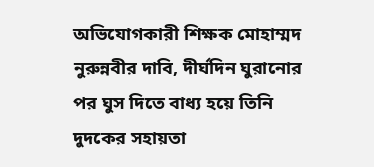অভিযোগকারী শিক্ষক মোহাম্মদ নুরুন্নবীর দাবি, দীর্ঘদিন ঘুরানোর পর ঘুস দিতে বাধ্য হয়ে তিনি দুদকের সহায়তা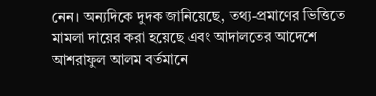নেন। অন্যদিকে দুদক জানিয়েছে, তথ্য-প্রমাণের ভিত্তিতে মামলা দায়ের করা হয়েছে এবং আদালতের আদেশে আশরাফুল আলম বর্তমানে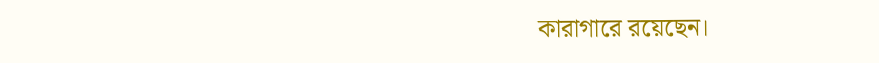কারাগারে রয়েছেন।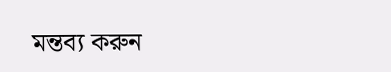মন্তব্য করুন